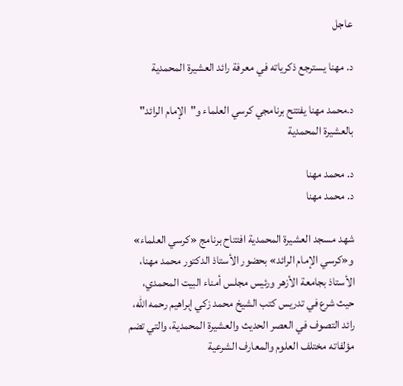عاجل

د. مهنا يسترجع ذكرياته في معرفة رائد العشيرة المحمدية

د.محمد مهنا يفتتح برنامجي كرسي العلماء و"الإمام الرائد" بالعشيرة المحمدية

د. محمد مهنا
د. محمد مهنا

شهد مسجد العشيرة المحمدية افتتاح برنامج «كرسي العلماء» و«كرسي الإمام الرائد» بحضور الأستاذ الدكتور محمد مهنا، الأستاذ بجامعة الأزهر ورئيس مجلس أمناء البيت المحمدي، حيث شرع في تدريس كتب الشيخ محمد زكي إبراهيم رحمه الله، رائد التصوف في العصر الحديث والعشيرة المحمدية، والتي تضم مؤلفاته مختلف العلوم والمعارف الشرعية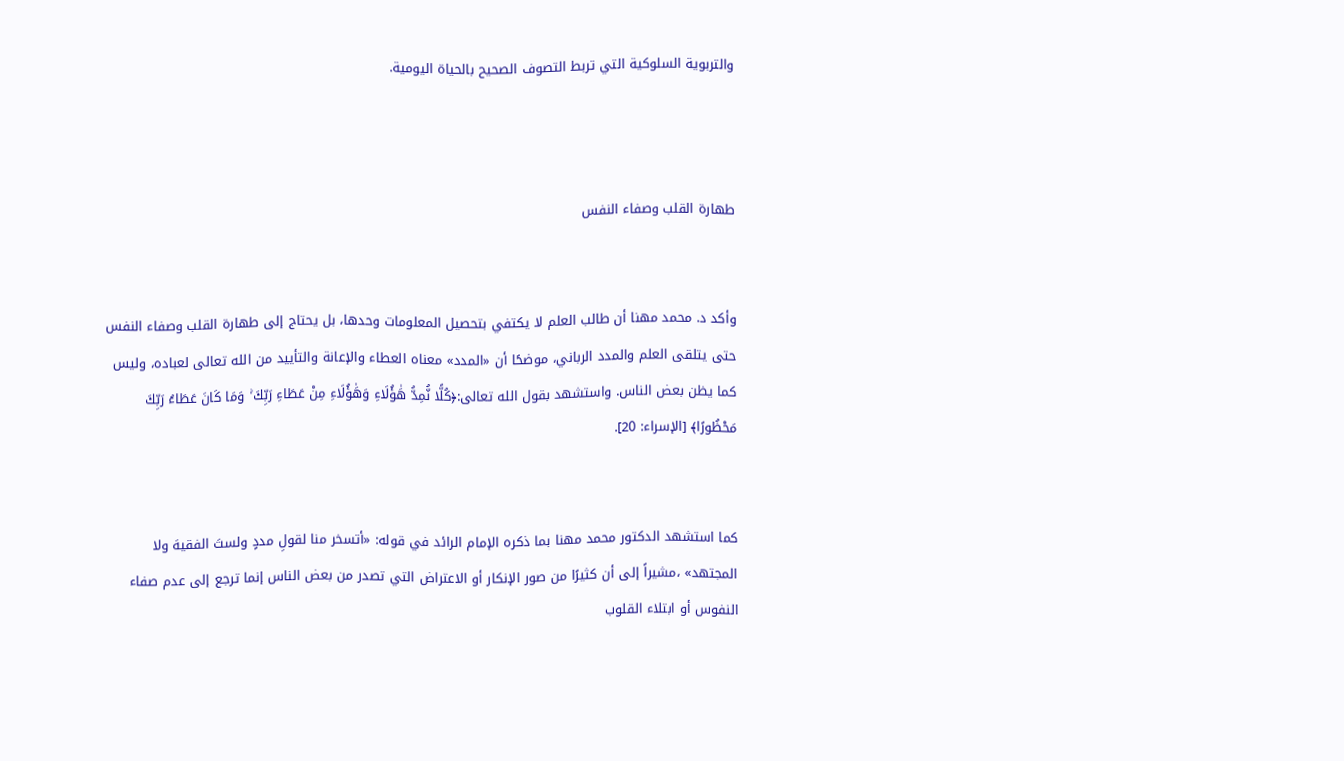والتربوية السلوكية التي تربط التصوف الصحيح بالحياة اليومية.



طهارة القلب وصفاء النفس


وأكد د. محمد مهنا أن طالب العلم لا يكتفي بتحصيل المعلومات وحدها، بل يحتاج إلى طهارة القلب وصفاء النفس حتى يتلقى العلم والمدد الرباني، موضحًا أن «المدد» معناه العطاء والإعانة والتأييد من الله تعالى لعباده، وليس كما يظن بعض الناس. واستشهد بقول الله تعالى:﴿كُلًّا نُّمِدُّ هَٰؤُلَاءِ وَهَٰؤُلَاءِ مِنْ عَطَاءِ رَبِّكَ ۚ وَمَا كَانَ عَطَاءُ رَبِّكَ مَحْظُورًا﴾ [الإسراء: 20].


كما استشهد الدكتور محمد مهنا بما ذكره الإمام الرائد في قوله: «أتسخر منا لقولِ مددٍ ولستَ الفقيهَ ولا المجتهد» ،مشيراً إلى أن كثيرًا من صور الإنكار أو الاعتراض التي تصدر من بعض الناس إنما ترجع إلى عدم صفاء النفوس أو ابتلاء القلوب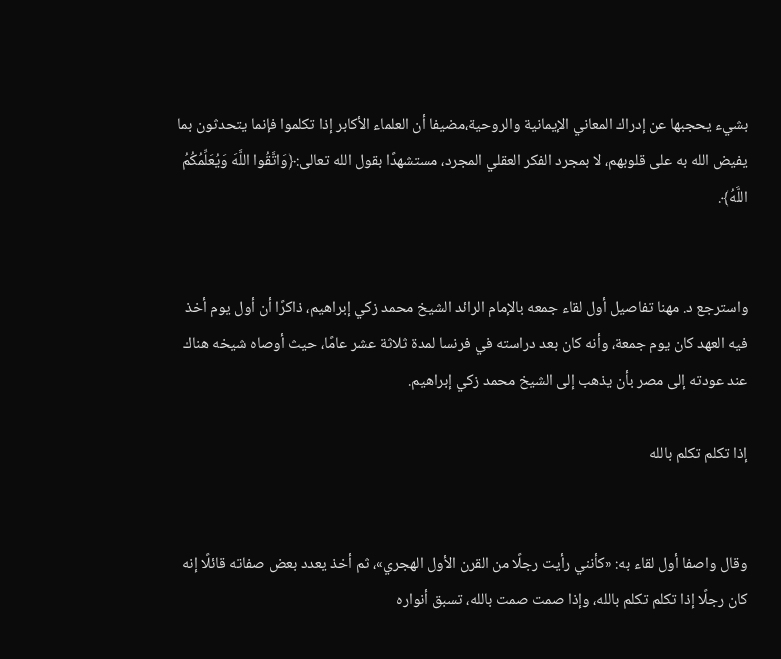بشيء يحجبها عن إدراك المعاني الإيمانية والروحية،مضيفا أن العلماء الأكابر إذا تكلموا فإنما يتحدثون بما يفيض الله به على قلوبهم، لا بمجرد الفكر العقلي المجرد، مستشهدًا بقول الله تعالى:﴿وَاتَّقُوا اللَّهَ وَيُعَلِّمُكُمُ اللَّهُ﴾.


واسترجع د. مهنا تفاصيل أول لقاء جمعه بالإمام الرائد الشيخ محمد زكي إبراهيم، ذاكرًا أن أول يوم أخذ فيه العهد كان يوم جمعة، وأنه كان بعد دراسته في فرنسا لمدة ثلاثة عشر عامًا، حيث أوصاه شيخه هناك عند عودته إلى مصر بأن يذهب إلى الشيخ محمد زكي إبراهيم.

إذا تكلم تكلم بالله


وقال واصفا أول لقاء به: «كأنني رأيت رجلًا من القرن الأول الهجري»، ثم أخذ يعدد بعض صفاته قائلًا إنه كان رجلًا إذا تكلم تكلم بالله، وإذا صمت صمت بالله، تسبق أنواره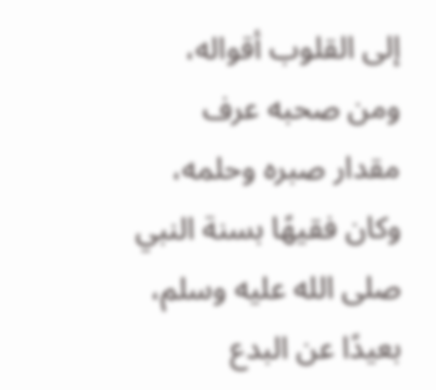إلى القلوب أقواله، ومن صحبه عرف مقدار صبره وحلمه، وكان فقيهًا بسنة النبي صلى الله عليه وسلم، بعيدًا عن البدع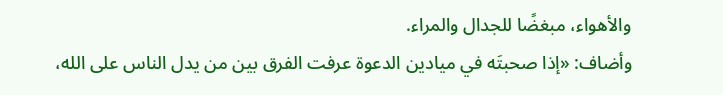والأهواء، مبغضًا للجدال والمراء.
وأضاف: «إذا صحبتَه في ميادين الدعوة عرفت الفرق بين من يدل الناس على الله،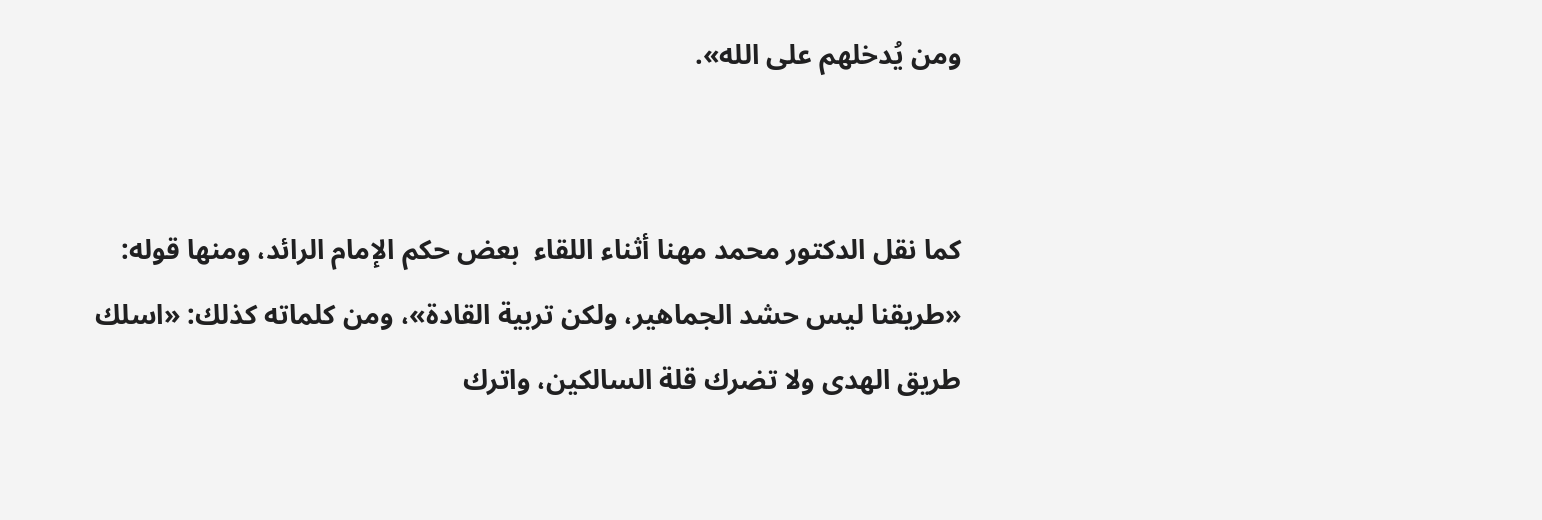ومن يُدخلهم على الله».


كما نقل الدكتور محمد مهنا أثناء اللقاء  بعض حكم الإمام الرائد، ومنها قوله: «طريقنا ليس حشد الجماهير، ولكن تربية القادة»، ومن كلماته كذلك: «اسلك طريق الهدى ولا تضرك قلة السالكين، واترك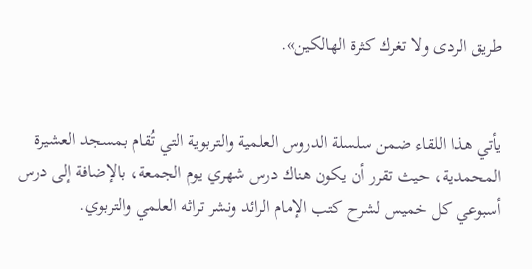طريق الردى ولا تغرك كثرة الهالكين».


يأتي هذا اللقاء ضمن سلسلة الدروس العلمية والتربوية التي تُقام بمسجد العشيرة المحمدية، حيث تقرر أن يكون هناك درس شهري يوم الجمعة، بالإضافة إلى درس أسبوعي كل خميس لشرح كتب الإمام الرائد ونشر تراثه العلمي والتربوي.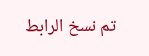تم نسخ الرابط